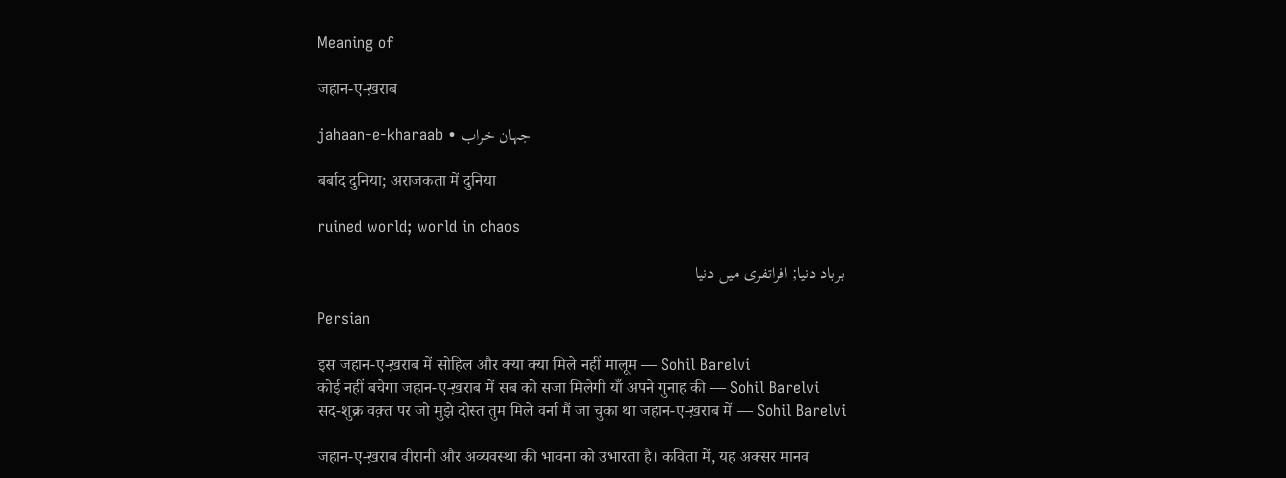Meaning of

जहान-ए-ख़राब

jahaan-e-kharaab • جہان خراب

बर्बाद दुनिया; अराजकता में दुनिया

ruined world; world in chaos

برباد دنیا; افراتفری میں دنیا

Persian

इस जहान-ए-ख़राब में सोहिल और क्या क्या मिले नहीं मालूम — Sohil Barelvi
कोई नहीं बचेगा जहान-ए-ख़राब में सब को सजा मिलेगी याँ अपने गुनाह की — Sohil Barelvi
सद-शुक्र वक़्त पर जो मुझे दोस्त तुम मिले वर्ना मैं जा चुका था जहान-ए-ख़राब में — Sohil Barelvi

जहान-ए-ख़राब वीरानी और अव्यवस्था की भावना को उभारता है। कविता में, यह अक्सर मानव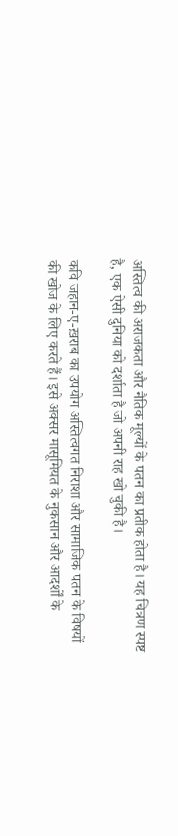अस्तित्व की अराजकता और नैतिक मूल्यों के पतन का प्रतीक होता है। यह चित्रण स्पष्ट है, एक ऐसी दुनिया को दर्शाता है जो अपनी राह खो चुकी है।

कवि जहान-ए-ख़राब का उपयोग अस्तित्वगत निराशा और सामाजिक पतन के विषयों की खोज के लिए करते हैं। इसे अक्सर मासूमियत के नुकसान और आदर्शों के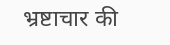भ्रष्टाचार की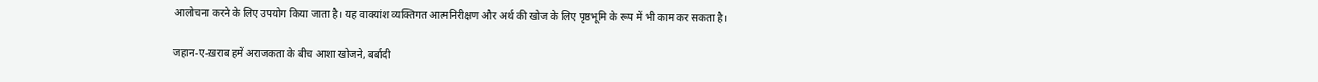आलोचना करने के लिए उपयोग किया जाता है। यह वाक्यांश व्यक्तिगत आत्मनिरीक्षण और अर्थ की खोज के लिए पृष्ठभूमि के रूप में भी काम कर सकता है।

जहान-ए-ख़राब हमें अराजकता के बीच आशा खोजने, बर्बादी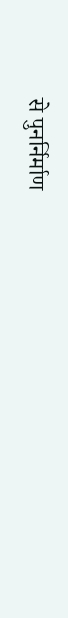से पुनर्निर्माण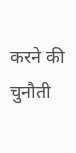करने की चुनौती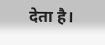देता है।